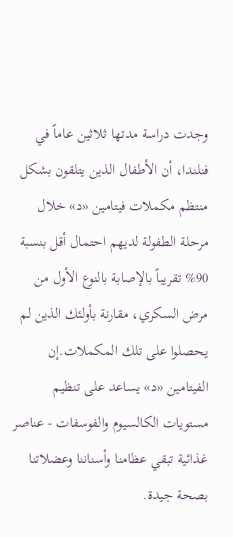وجدت دراسة مدتها ثلاثين عاماً في فنلندا، أن الأطفال الذين يتلقون بشكل منتظم مكملات فيتامين «د» خلال مرحلة الطفولة لديهم احتمال أقل بنسبة 90% تقريباً بالإصابة بالنوع الأول من مرض السكري، مقارنة بأولئك الذين لم يحصلوا على تلك المكملات.إن الفيتامين «د» يساعد على تنظيم مستويات الكالسيوم والفوسفات - عناصر غذائية تبقي عظامنا وأسناننا وعضلاتنا بصحة جيدة.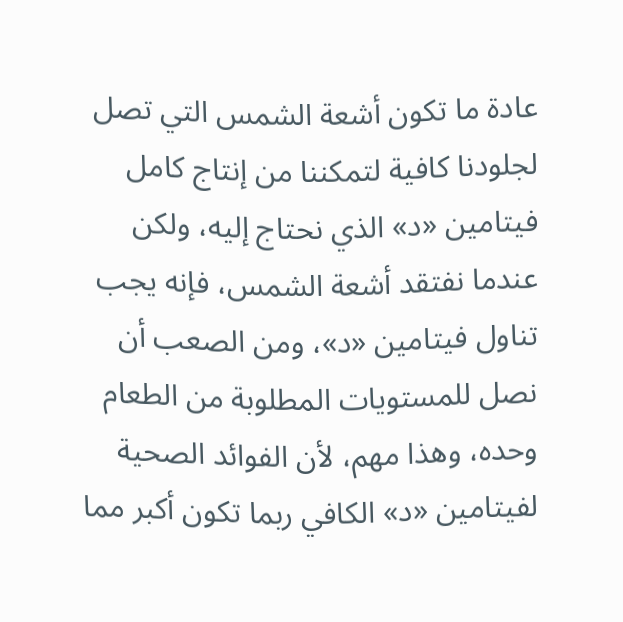عادة ما تكون أشعة الشمس التي تصل لجلودنا كافية لتمكننا من إنتاج كامل فيتامين «د» الذي نحتاج إليه، ولكن عندما نفتقد أشعة الشمس، فإنه يجب تناول فيتامين «د»، ومن الصعب أن نصل للمستويات المطلوبة من الطعام وحده، وهذا مهم، لأن الفوائد الصحية لفيتامين «د» الكافي ربما تكون أكبر مما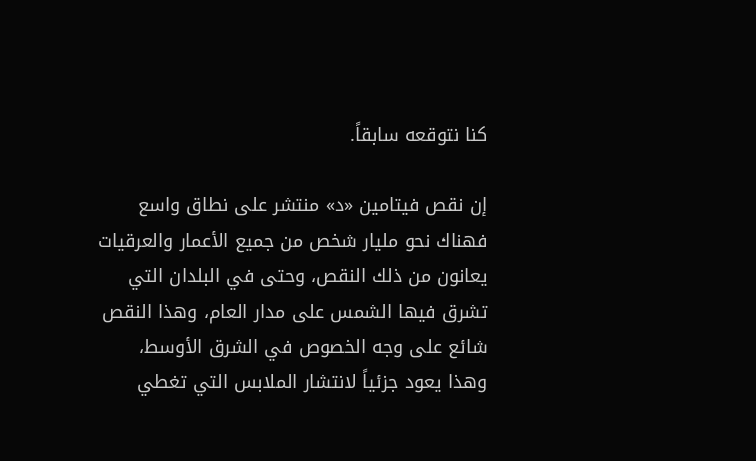كنا نتوقعه سابقاً.

إن نقص فيتامين «د» منتشر على نطاق واسع فهناك نحو مليار شخص من جميع الأعمار والعرقيات يعانون من ذلك النقص، وحتى في البلدان التي تشرق فيها الشمس على مدار العام، وهذا النقص شائع على وجه الخصوص في الشرق الأوسط، وهذا يعود جزئياً لانتشار الملابس التي تغطي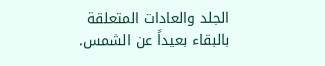الجلد والعادات المتعلقة بالبقاء بعيداً عن الشمس.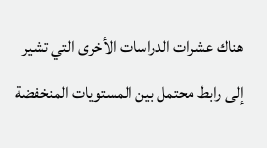هناك عشرات الدراسات الأخرى التي تشير إلى رابط محتمل بين المستويات المنخفضة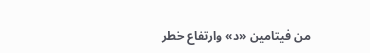من فيتامين «د» وارتفاع خطر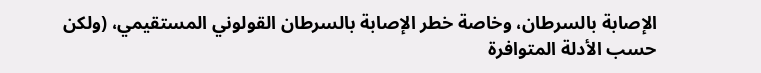الإصابة بالسرطان، وخاصة خطر الإصابة بالسرطان القولوني المستقيمي، (ولكن حسب الأدلة المتوافرة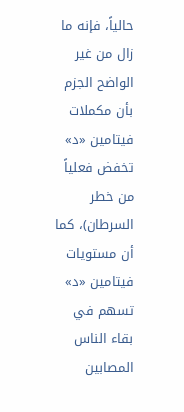حالياً، فإنه ما زال من غير الواضح الجزم بأن مكملات فيتامين «د» تخفض فعلياً من خطر السرطان)، كما أن مستويات فيتامين «د» تسهم في بقاء الناس المصابين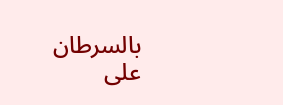بالسرطان على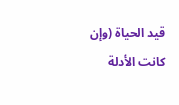قيد الحياة (وإن كانت الأدلة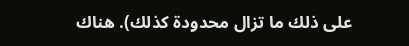على ذلك ما تزال محدودة كذلك). هناك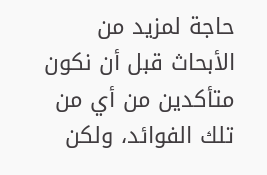حاجة لمزيد من الأبحاث قبل أن نكون متأكدين من أي من تلك الفوائد، ولكن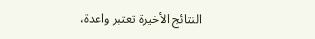النتائج الأخيرة تعتبر واعدة،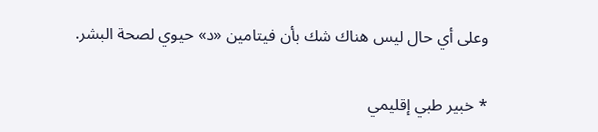وعلى أي حال ليس هناك شك بأن فيتامين «د» حيوي لصحة البشر.

* خبير طبي إقليمي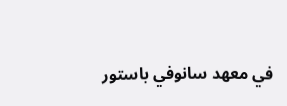في معهد سانوفي باستور